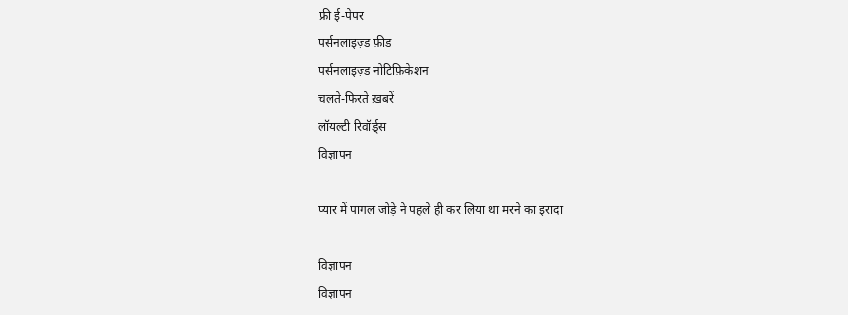फ्री ई-पेपर
पर्सनलाइज़्ड फ़ीड
पर्सनलाइज़्ड नोटिफ़िकेशन
चलते-फिरते ख़बरें
लॉयल्टी रिवॉर्ड्स
विज्ञापन

प्यार में पागल जोड़े ने पहले ही कर लिया था मरने का इरादा

विज्ञापन
विज्ञापन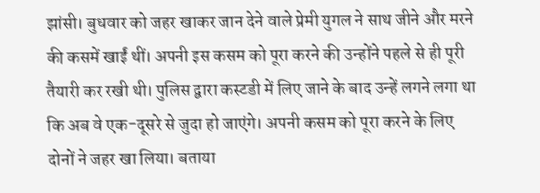झांसी। बुधवार को जहर खाकर जान देने वाले प्रेमी युगल ने साथ जीने और मरने की कसमें खाईं थीं। अपनी इस कसम को पूरा करने की उन्होंने पहले से ही पूरी तैयारी कर रखी थी। पुलिस द्वारा कस्टडी में लिए जाने के बाद उन्हें लगने लगा था कि अब वे एक-दूसरे से जुदा हो जाएंगे। अपनी कसम को पूरा करने के लिए दोनों ने जहर खा लिया। बताया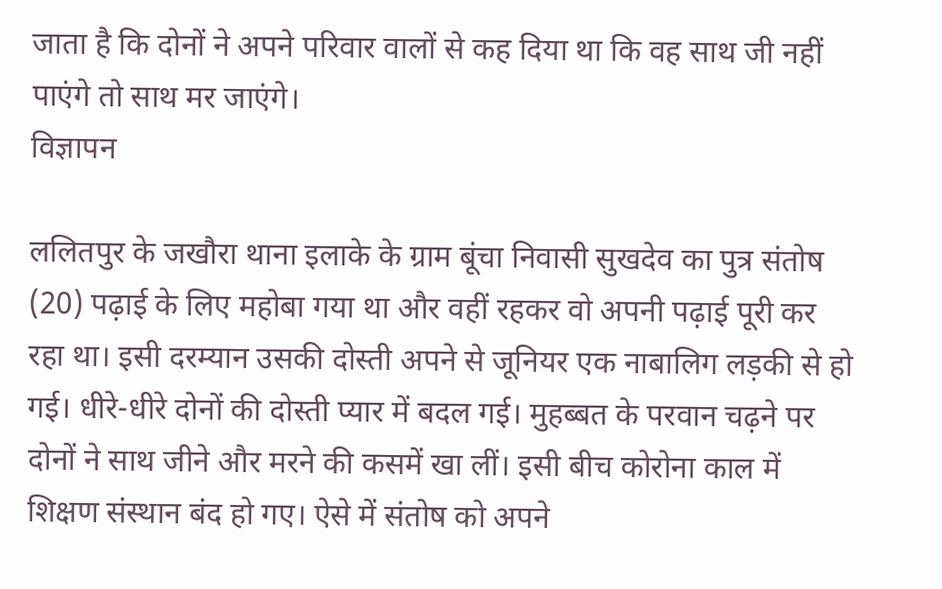जाता है कि दोनों ने अपने परिवार वालों से कह दिया था कि वह साथ जी नहीं पाएंगे तो साथ मर जाएंगे।
विज्ञापन

ललितपुर के जखौरा थाना इलाके के ग्राम बूंचा निवासी सुखदेव का पुत्र संतोष (20) पढ़ाई के लिए महोबा गया था और वहीं रहकर वो अपनी पढ़ाई पूरी कर रहा था। इसी दरम्यान उसकी दोस्ती अपने से जूनियर एक नाबालिग लड़की से हो गई। धीरे-धीरे दोनों की दोस्ती प्यार में बदल गई। मुहब्बत के परवान चढ़ने पर दोनों ने साथ जीने और मरने की कसमें खा लीं। इसी बीच कोरोना काल में शिक्षण संस्थान बंद हो गए। ऐसे में संतोष को अपने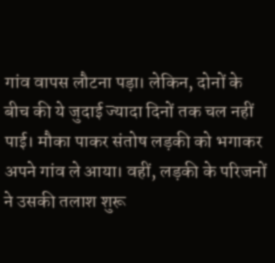गांव वापस लौटना पड़ा। लेकिन, दोनों के बीच की ये जुदाई ज्यादा दिनों तक चल नहीं पाई। मौका पाकर संतोष लड़की को भगाकर अपने गांव ले आया। वहीं, लड़की के परिजनों ने उसकी तलाश शुरू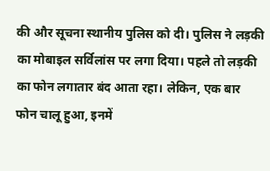की और सूचना स्थानीय पुलिस को दी। पुलिस ने लड़की का मोबाइल सर्विलांस पर लगा दिया। पहले तो लड़की का फोन लगातार बंद आता रहा। लेकिन, एक बार फोन चालू हुआ, इनमें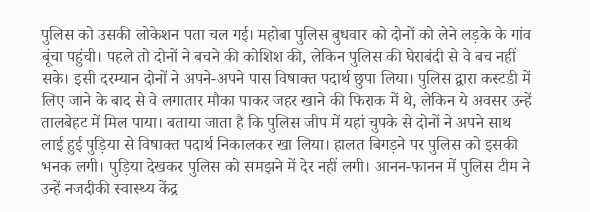पुलिस को उसकी लोकेशन पता चल गई। महोबा पुलिस बुधवार को दोनों को लेने लड़के के गांव बूंचा पहुंची। पहले तो दोनों ने बचने की कोशिश की, लेकिन पुलिस की घेराबंदी से वे बच नहीं सके। इसी दरम्यान दोनों ने अपने-अपने पास विषाक्त पदार्थ छुपा लिया। पुलिस द्वारा कस्टडी में लिए जाने के बाद से वे लगातार मौका पाकर जहर खाने की फिराक में थे, लेकिन ये अवसर उन्हें तालबेहट में मिल पाया। बताया जाता है कि पुलिस जीप में यहां चुपके से दोनों ने अपने साथ लाई हुई पुड़िया से विषाक्त पदार्थ निकालकर खा लिया। हालत बिगड़ने पर पुलिस को इसकी भनक लगी। पुड़िया देखकर पुलिस को समझने में देर नहीं लगी। आनन-फानन में पुलिस टीम ने उन्हें नजदीकी स्वास्थ्य केंद्र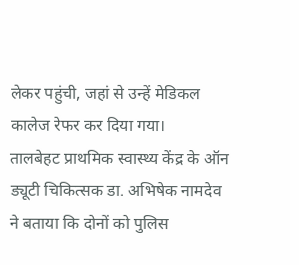लेकर पहुंची, जहां से उन्हें मेडिकल कालेज रेफर कर दिया गया।
तालबेहट प्राथमिक स्वास्थ्य केंद्र के ऑन ड्यूटी चिकित्सक डा. अभिषेक नामदेव ने बताया कि दोनों को पुलिस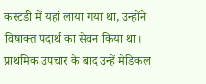कस्टडी में यहां लाया गया था, उन्होंने विषाक्त पदार्थ का सेवन किया था। प्राथमिक उपचार के बाद उन्हें मेडिकल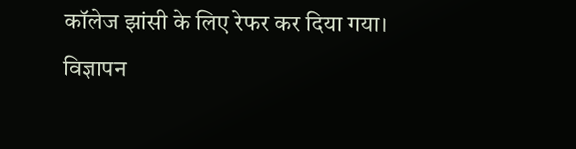कॉलेज झांसी के लिए रेफर कर दिया गया।
विज्ञापन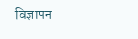विज्ञापन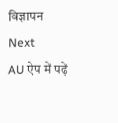विज्ञापन
Next
AU ऐप में पढ़ें